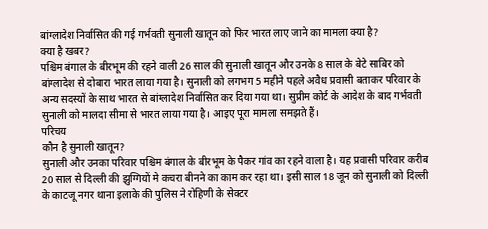बांग्लादेश निर्वासित की गई गर्भवती सुनाली खातून को फिर भारत लाए जाने का मामला क्या है?
क्या है खबर?
पश्चिम बंगाल के बीरभूम की रहने वाली 26 साल की सुनाली खातून और उनके 8 साल के बेटे साबिर को बांग्लादेश से दोबारा भारत लाया गया है। सुनाली को लगभग 5 महीने पहले अवैध प्रवासी बताकर परिवार के अन्य सदस्यों के साथ भारत से बांग्लादेश निर्वासित कर दिया गया था। सुप्रीम कोर्ट के आदेश के बाद गर्भवती सुनाली को मालदा सीमा से भारत लाया गया है। आइए पूरा मामला समझते हैं।
परिचय
कौन है सुनाली खातून?
सुनाली और उनका परिवार पश्चिम बंगाल के बीरभूम के पैकर गांव का रहने वाला है। यह प्रवासी परिवार करीब 20 साल से दिल्ली की झुग्गियों मे कचरा बीनने का काम कर रहा था। इसी साल 18 जून को सुनाली को दिल्ली के काटजू नगर थाना इलाके की पुलिस ने रोहिणी के सेक्टर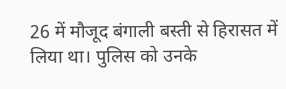26 में मौजूद बंगाली बस्ती से हिरासत में लिया था। पुलिस को उनके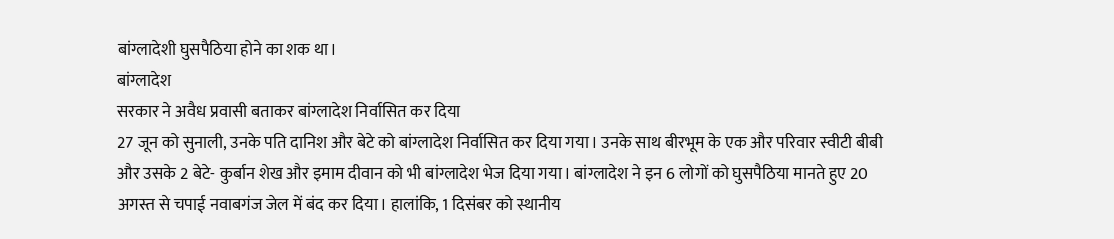बांग्लादेशी घुसपैठिया होने का शक था।
बांग्लादेश
सरकार ने अवैध प्रवासी बताकर बांग्लादेश निर्वासित कर दिया
27 जून को सुनाली, उनके पति दानिश और बेटे को बांग्लादेश निर्वासित कर दिया गया। उनके साथ बीरभूम के एक और परिवार स्वीटी बीबी और उसके 2 बेटे- कुर्बान शेख और इमाम दीवान को भी बांग्लादेश भेज दिया गया। बांग्लादेश ने इन 6 लोगों को घुसपैठिया मानते हुए 20 अगस्त से चपाई नवाबगंज जेल में बंद कर दिया। हालांकि, 1 दिसंबर को स्थानीय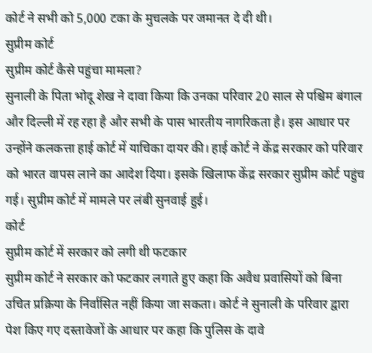कोर्ट ने सभी को 5,000 टका के मुचलके पर जमानत दे दी थी।
सुप्रीम कोर्ट
सुप्रीम कोर्ट कैसे पहुंचा मामला?
सुनाली के पिता भोदू शेख ने दावा किया कि उनका परिवार 20 साल से पश्चिम बंगाल और दिल्ली में रह रहा है और सभी के पास भारतीय नागरिकता है। इस आधार पर उन्होंने कलकत्ता हाई कोर्ट में याचिका दायर की। हाई कोर्ट ने केंद्र सरकार को परिवार को भारत वापस लाने का आदेश दिया। इसके खिलाफ केंद्र सरकार सुप्रीम कोर्ट पहुंच गई। सुप्रीम कोर्ट में मामले पर लंबी सुनवाई हुई।
कोर्ट
सुप्रीम कोर्ट में सरकार को लगी थी फटकार
सुप्रीम कोर्ट ने सरकार को फटकार लगाते हुए कहा कि अवैध प्रवासियों को बिना उचित प्रक्रिया के निर्वासित नहीं किया जा सकता। कोर्ट ने सुनाली के परिवार द्वारा पेश किए गए दस्तावेजों के आधार पर कहा कि पुलिस के दावे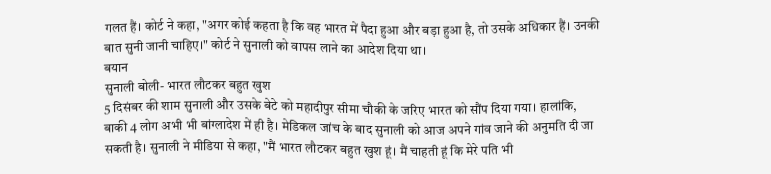गलत हैं। कोर्ट ने कहा, "अगर कोई कहता है कि वह भारत में पैदा हुआ और बड़ा हुआ है, तो उसके अधिकार हैं। उनकी बात सुनी जानी चाहिए।" कोर्ट ने सुनाली को वापस लाने का आदेश दिया था।
बयान
सुनाली बोली- भारत लौटकर बहुत खुश
5 दिसंबर की शाम सुनाली और उसके बेटे को महादीपुर सीमा चौकी के जरिए भारत को सौंप दिया गया। हालांकि, बाकी 4 लोग अभी भी बांग्लादेश में ही है। मेडिकल जांच के बाद सुनाली को आज अपने गांव जाने की अनुमति दी जा सकती है। सुनाली ने मीडिया से कहा, "मैं भारत लौटकर बहुत खुश हूं। मैं चाहती हूं कि मेरे पति भी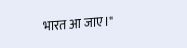भारत आ जाए।"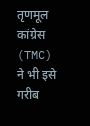तृणमूल कांग्रेस (TMC) ने भी इसे गरीब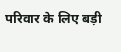परिवार के लिए बड़ी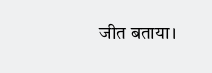जीत बताया।